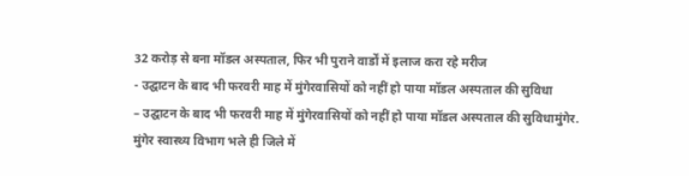32 करोड़ से बना मॉडल अस्पताल, फिर भी पुराने वार्डों में इलाज करा रहे मरीज
- उद्घाटन के बाद भी फरवरी माह में मुंगेरवासियों को नहीं हो पाया मॉडल अस्पताल की सुविधा
– उद्घाटन के बाद भी फरवरी माह में मुंगेरवासियों को नहीं हो पाया मॉडल अस्पताल की सुविधामुंगेर. मुंगेर स्वास्थ्य विभाग भले ही जिले में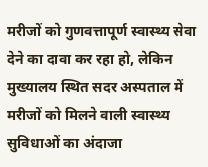मरीजों को गुणवत्तापूर्ण स्वास्थ्य सेवा देने का दावा कर रहा हो, लेकिन मुख्यालय स्थित सदर अस्पताल में मरीजों को मिलने वाली स्वास्थ्य सुविधाओं का अंदाजा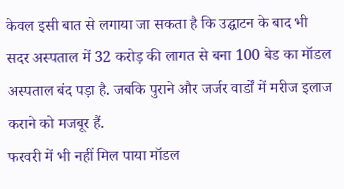केवल इसी बात से लगाया जा सकता है कि उद्घाटन के बाद भी सदर अस्पताल में 32 करोड़ की लागत से बना 100 बेड का मॉडल अस्पताल बंद पड़ा है. जबकि पुराने और जर्जर वार्डों में मरीज इलाज कराने को मजबूर हैं.
फरवरी में भी नहीं मिल पाया मॉडल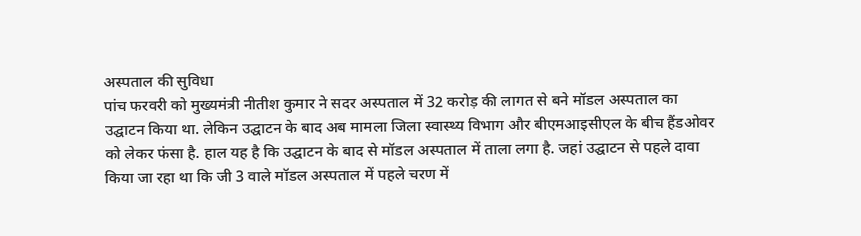अस्पताल की सुविधा
पांच फरवरी को मुख्यमंत्री नीतीश कुमार ने सदर अस्पताल में 32 करोड़ की लागत से बने मॉडल अस्पताल का उद्घाटन किया था. लेकिन उद्घाटन के बाद अब मामला जिला स्वास्थ्य विभाग और बीएमआइसीएल के बीच हैंडओवर को लेकर फंसा है. हाल यह है कि उद्घाटन के बाद से मॉडल अस्पताल में ताला लगा है. जहां उद्घाटन से पहले दावा किया जा रहा था कि जी 3 वाले मॉडल अस्पताल में पहले चरण में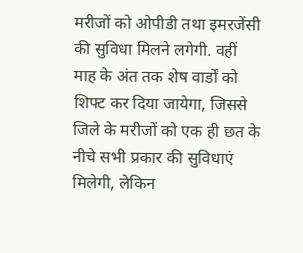मरीजों को ओपीडी तथा इमरजेंसी की सुविधा मिलने लगेगी. वहीं माह के अंत तक शेष वार्डों को शिफ्ट कर दिया जायेगा, जिससे जिले के मरीजों को एक ही छत के नीचे सभी प्रकार की सुविधाएं मिलेगी, लेकिन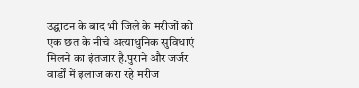उद्घाटन के बाद भी जिले के मरीजों को एक छत के नीचे अत्याधुनिक सुविधाएं मिलने का इंतजार है.पुराने और जर्जर वार्डों में इलाज करा रहे मरीज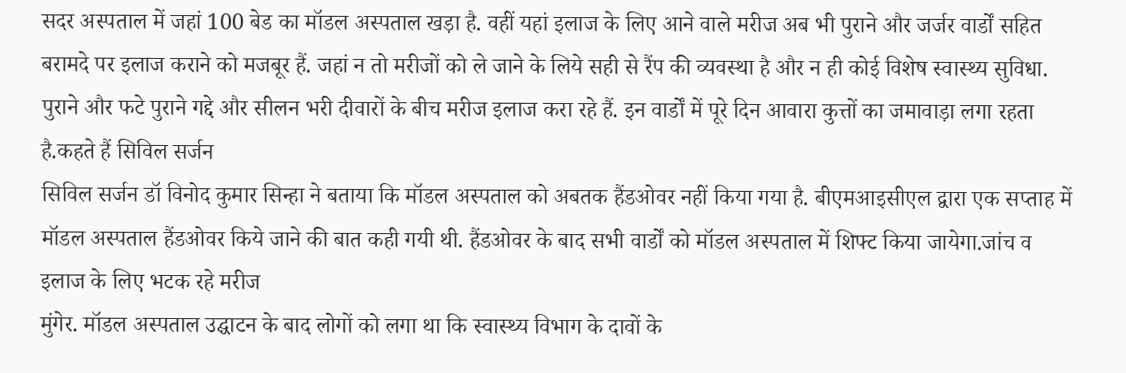सदर अस्पताल में जहां 100 बेड का मॉडल अस्पताल खड़ा है. वहीं यहां इलाज के लिए आने वाले मरीज अब भी पुराने और जर्जर वार्डों सहित बरामदे पर इलाज कराने को मजबूर हैं. जहां न तो मरीजों को ले जाने के लिये सही से रैंप की व्यवस्था है और न ही कोई विशेष स्वास्थ्य सुविधा. पुराने और फटे पुराने गद्दे और सीलन भरी दीवारों के बीच मरीज इलाज करा रहे हैं. इन वार्डों में पूरे दिन आवारा कुत्तों का जमावाड़ा लगा रहता है.कहते हैं सिविल सर्जन
सिविल सर्जन डॉ विनोद कुमार सिन्हा ने बताया कि मॉडल अस्पताल को अबतक हैंडओवर नहीं किया गया है. बीएमआइसीएल द्वारा एक सप्ताह में मॉडल अस्पताल हैंडओवर किये जाने की बात कही गयी थी. हैंडओवर के बाद सभी वार्डों को मॉडल अस्पताल में शिफ्ट किया जायेगा.जांच व इलाज के लिए भटक रहे मरीज
मुंगेर. मॉडल अस्पताल उद्घाटन के बाद लोगों को लगा था कि स्वास्थ्य विभाग के दावों के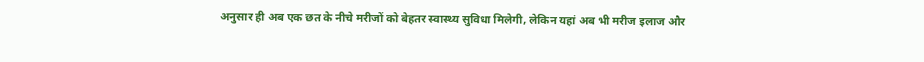अनुसार ही अब एक छत के नीचे मरीजों को बेहतर स्वास्थ्य सुविधा मिलेगी, लेकिन यहां अब भी मरीज इलाज और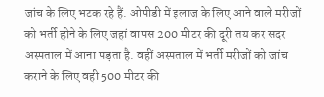जांच के लिए भटक रहे हैं. ओपीडी में इलाज के लिए आने वाले मरीजों को भर्ती होने के लिए जहां वापस 200 मीटर की दूरी तय कर सदर अस्पताल में आना पड़ता है. वहीं अस्पताल में भर्ती मरीजों को जांच कराने के लिए वही 500 मीटर की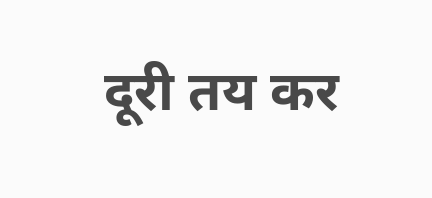दूरी तय कर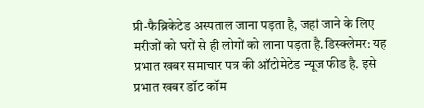प्री-फैब्रिकेटेड अस्पताल जाना पड़ता है, जहां जाने के लिए मरीजों को घरों से ही लोगों को लाना पड़ता है.डिस्क्लेमर: यह प्रभात खबर समाचार पत्र की ऑटोमेटेड न्यूज फीड है. इसे प्रभात खबर डॉट कॉम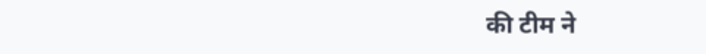की टीम ने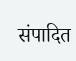संपादित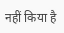नहीं किया है